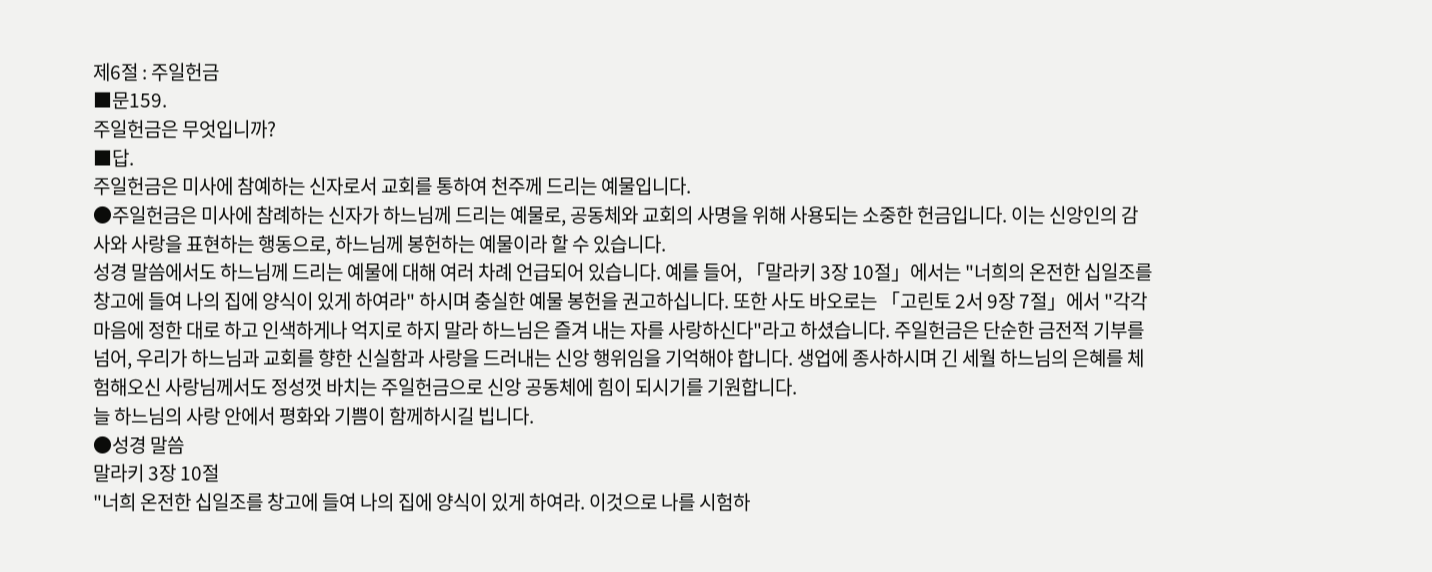제6절 : 주일헌금
■문159.
주일헌금은 무엇입니까?
■답.
주일헌금은 미사에 참예하는 신자로서 교회를 통하여 천주께 드리는 예물입니다.
●주일헌금은 미사에 참례하는 신자가 하느님께 드리는 예물로, 공동체와 교회의 사명을 위해 사용되는 소중한 헌금입니다. 이는 신앙인의 감사와 사랑을 표현하는 행동으로, 하느님께 봉헌하는 예물이라 할 수 있습니다.
성경 말씀에서도 하느님께 드리는 예물에 대해 여러 차례 언급되어 있습니다. 예를 들어, 「말라키 3장 10절」에서는 "너희의 온전한 십일조를 창고에 들여 나의 집에 양식이 있게 하여라" 하시며 충실한 예물 봉헌을 권고하십니다. 또한 사도 바오로는 「고린토 2서 9장 7절」에서 "각각 마음에 정한 대로 하고 인색하게나 억지로 하지 말라 하느님은 즐겨 내는 자를 사랑하신다"라고 하셨습니다. 주일헌금은 단순한 금전적 기부를 넘어, 우리가 하느님과 교회를 향한 신실함과 사랑을 드러내는 신앙 행위임을 기억해야 합니다. 생업에 종사하시며 긴 세월 하느님의 은혜를 체험해오신 사랑님께서도 정성껏 바치는 주일헌금으로 신앙 공동체에 힘이 되시기를 기원합니다.
늘 하느님의 사랑 안에서 평화와 기쁨이 함께하시길 빕니다.
●성경 말씀
말라키 3장 10절
"너희 온전한 십일조를 창고에 들여 나의 집에 양식이 있게 하여라. 이것으로 나를 시험하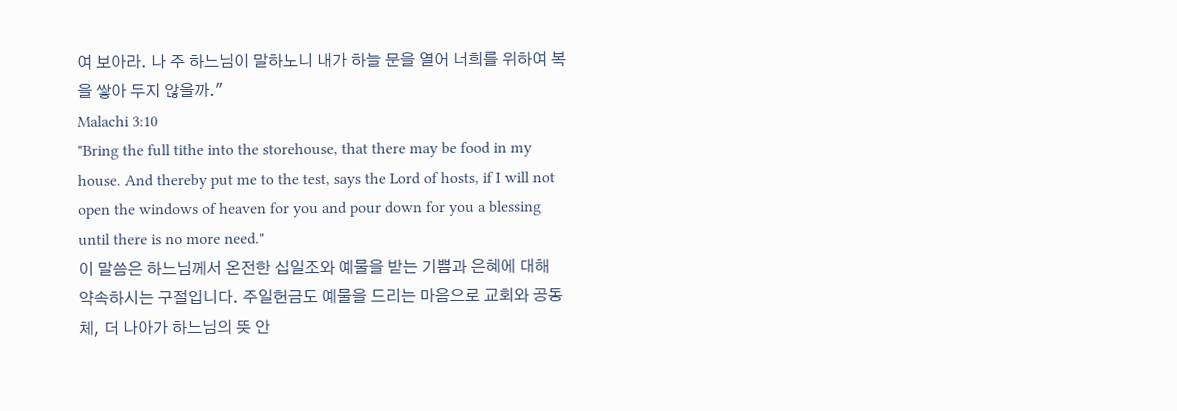여 보아라. 나 주 하느님이 말하노니 내가 하늘 문을 열어 너희를 위하여 복을 쌓아 두지 않을까."
Malachi 3:10
"Bring the full tithe into the storehouse, that there may be food in my house. And thereby put me to the test, says the Lord of hosts, if I will not open the windows of heaven for you and pour down for you a blessing until there is no more need."
이 말씀은 하느님께서 온전한 십일조와 예물을 받는 기쁨과 은혜에 대해 약속하시는 구절입니다. 주일헌금도 예물을 드리는 마음으로 교회와 공동체, 더 나아가 하느님의 뜻 안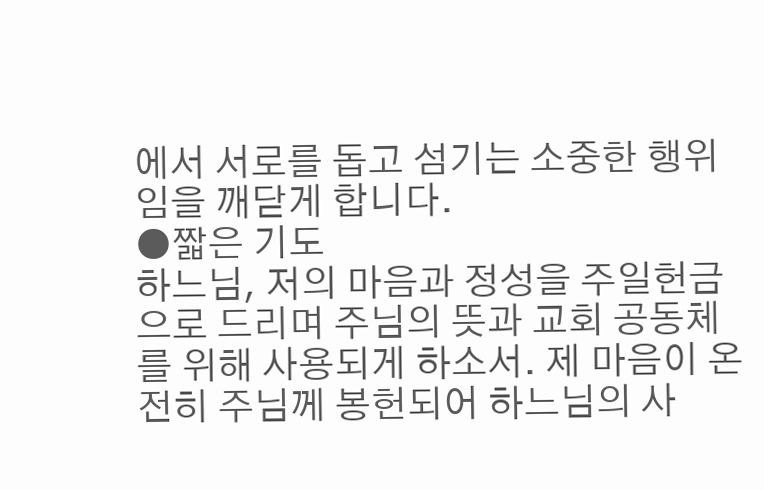에서 서로를 돕고 섬기는 소중한 행위임을 깨닫게 합니다.
●짧은 기도
하느님, 저의 마음과 정성을 주일헌금으로 드리며 주님의 뜻과 교회 공동체를 위해 사용되게 하소서. 제 마음이 온전히 주님께 봉헌되어 하느님의 사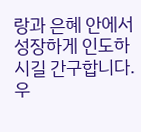랑과 은혜 안에서 성장하게 인도하시길 간구합니다. 우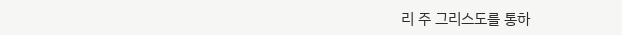리 주 그리스도를 통하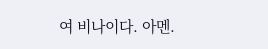여 비나이다. 아멘.